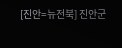[진안=뉴전북] 진안군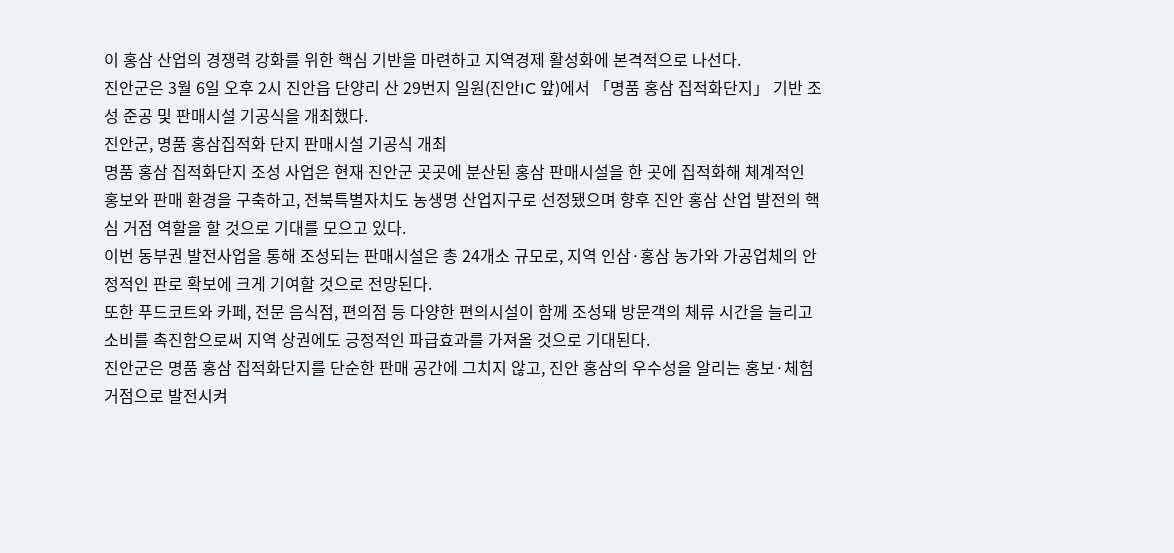이 홍삼 산업의 경쟁력 강화를 위한 핵심 기반을 마련하고 지역경제 활성화에 본격적으로 나선다.
진안군은 3월 6일 오후 2시 진안읍 단양리 산 29번지 일원(진안IC 앞)에서 「명품 홍삼 집적화단지」 기반 조성 준공 및 판매시설 기공식을 개최했다.
진안군, 명품 홍삼집적화 단지 판매시설 기공식 개최
명품 홍삼 집적화단지 조성 사업은 현재 진안군 곳곳에 분산된 홍삼 판매시설을 한 곳에 집적화해 체계적인 홍보와 판매 환경을 구축하고, 전북특별자치도 농생명 산업지구로 선정됐으며 향후 진안 홍삼 산업 발전의 핵심 거점 역할을 할 것으로 기대를 모으고 있다.
이번 동부권 발전사업을 통해 조성되는 판매시설은 총 24개소 규모로, 지역 인삼·홍삼 농가와 가공업체의 안정적인 판로 확보에 크게 기여할 것으로 전망된다.
또한 푸드코트와 카페, 전문 음식점, 편의점 등 다양한 편의시설이 함께 조성돼 방문객의 체류 시간을 늘리고 소비를 촉진함으로써 지역 상권에도 긍정적인 파급효과를 가져올 것으로 기대된다.
진안군은 명품 홍삼 집적화단지를 단순한 판매 공간에 그치지 않고, 진안 홍삼의 우수성을 알리는 홍보·체험 거점으로 발전시켜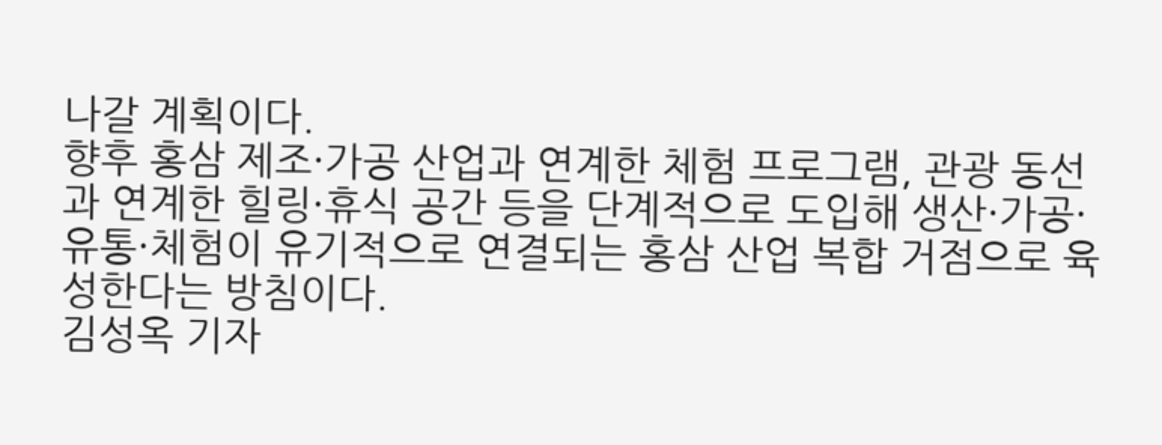나갈 계획이다.
향후 홍삼 제조·가공 산업과 연계한 체험 프로그램, 관광 동선과 연계한 힐링·휴식 공간 등을 단계적으로 도입해 생산·가공·유통·체험이 유기적으로 연결되는 홍삼 산업 복합 거점으로 육성한다는 방침이다.
김성옥 기자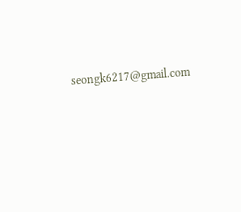seongk6217@gmail.com